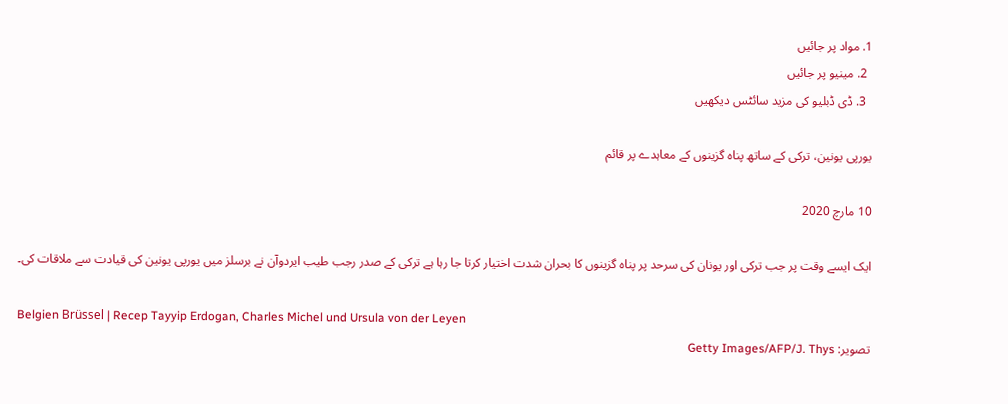1. مواد پر جائیں
  2. مینیو پر جائیں
  3. ڈی ڈبلیو کی مزید سائٹس دیکھیں

یورپی یونین، ترکی کے ساتھ پناہ گزینوں کے معاہدے پر قائم

10 مارچ 2020

ایک ایسے وقت پر جب ترکی اور یونان کی سرحد پر پناہ گزینوں کا بحران شدت اختیار کرتا جا رہا ہے ترکی کے صدر رجب طیب ایردوآن نے برسلز میں یورپی یونین کی قیادت سے ملاقات کی۔

Belgien Brüssel | Recep Tayyip Erdogan, Charles Michel und Ursula von der Leyen
تصویر: Getty Images/AFP/J. Thys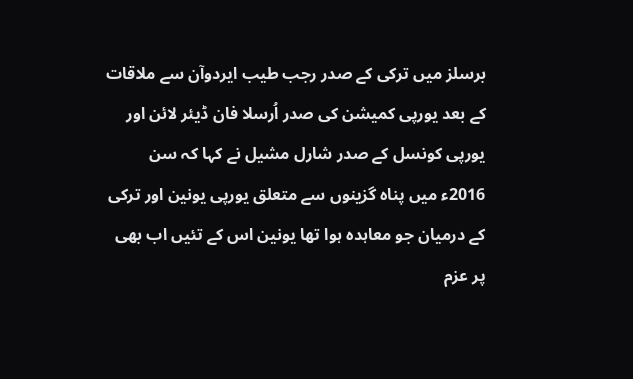برسلز میں ترکی کے صدر رجب طیب ایردوآن سے ملاقات کے بعد یورپی کمیشن کی صدر اُرسلا فان ڈیئر لائن اور یورپی کونسل کے صدر شارل مشیل نے کہا کہ سن 2016ء میں پناہ گزينوں سے متعلق یورپی یونین اور ترکی کے درمیان جو معاہدہ ہوا تھا یونین اس کے تئیں اب بھی پر عزم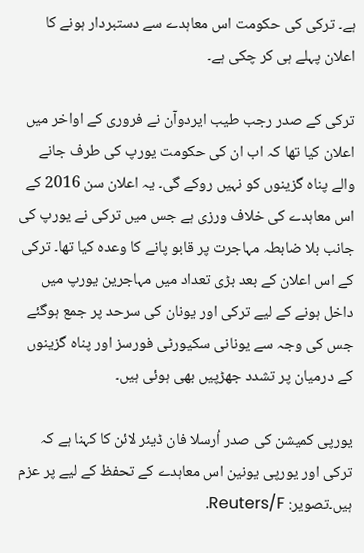ہے۔ ترکی کی حکومت اس معاہدے سے دستبردار ہونے کا اعلان پہلے ہی کر چکی ہے۔

ترکی کے صدر رجب طیب ایردوآن نے فروری کے اواخر میں اعلان کیا تھا کہ اب ان کی حکومت یورپ کی طرف جانے والے پناہ گزینوں کو نہیں روکے گی۔ یہ اعلان سن 2016 کے اس معاہدے کی خلاف ورزی ہے جس میں ترکی نے یورپ کی جانب بلا ضابطہ مہاجرت پر قابو پانے کا وعدہ کیا تھا۔ ترکی کے اس اعلان کے بعد بڑی تعداد میں مہاجرین یورپ میں داخل ہونے کے لیے ترکی اور یونان کی سرحد پر جمع ہوگئے جس کی وجہ سے یونانی سکیورٹی فورسز اور پناہ گزینوں کے درمیان پر تشدد جھڑپیں بھی ہوئی ہیں۔

یورپی کمیشن کی صدر اُرسلا فان ڈیئر لائن کا کہنا ہے کہ ترکی اور یورپی یونین اس معاہدے کے تحفظ کے لیے پر عزم ہیں۔تصویر: Reuters/F.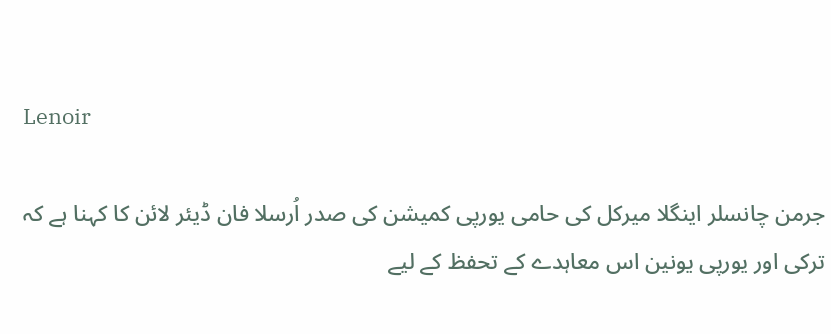Lenoir

جرمن چانسلر اینگلا میرکل کی حامی یورپی کمیشن کی صدر اُرسلا فان ڈیئر لائن کا کہنا ہے کہ ترکی اور یورپی یونین اس معاہدے کے تحفظ کے لیے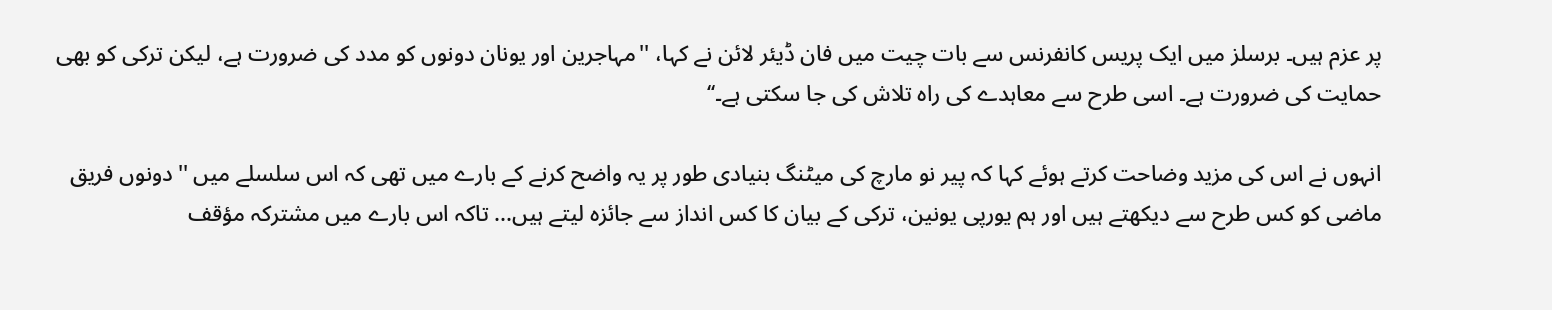پر عزم ہیں۔ برسلز میں ایک پریس کانفرنس سے بات چيت میں فان ڈیئر لائن نے کہا، ''مہاجرین اور یونان دونوں کو مدد کی ضرورت ہے، لیکن ترکی کو بھی حمایت کی ضرورت ہے۔ اسی طرح سے معاہدے کی راہ تلاش کی جا سکتی ہے۔‘‘

انہوں نے اس کی مزید وضاحت کرتے ہوئے کہا کہ پیر نو مارچ کی میٹنگ بنیادی طور پر یہ واضح کرنے کے بارے میں تھی کہ اس سلسلے میں ''دونوں فریق ماضی کو کس طرح سے دیکھتے ہیں اور ہم یورپی یونین، ترکی کے بیان کا کس انداز سے جائزہ لیتے ہیں... تاکہ اس بارے میں مشترکہ مؤقف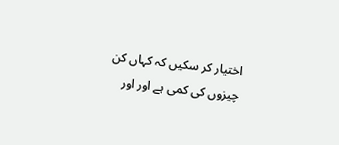اختیار کر سکیں کہ کہاں کن چیزوں کی کمی ہے اور اور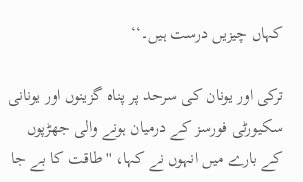کہاں چیزیں درست ہیں۔‘‘

ترکی اور یونان کی سرحد پر پناہ گزینوں اور یونانی سکیورٹی فورسز کے درمیان ہونے والی جھڑپوں کے بارے میں انہوں نے کہا، ''طاقت کا بے جا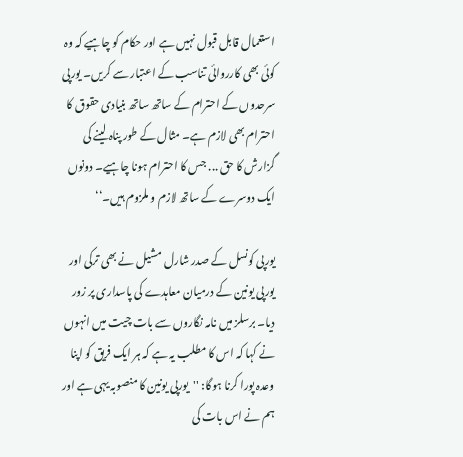استعمال قابل قبول نہیں ہے اور حکام کو چاہیے کہ وہ کوئی بھی کارروائی تناسب کے اعتبار سے کریں۔ یورپی سرحدوں کے احترام کے ساتھ ساتھ بنیادی حقوق کا احترام بھی لازم ہے۔ مثال کے طور پناہ لینے کی گزارش کا حق ... جس کا احترام ہونا چاہیے۔ دونوں ایک دوسرے کے ساتھ لازم و ملزوم ہیں۔‘‘

یورپی کونسل کے صدر شارل مشیل نے بھی ترکی اور یورپی یونین کے درمیان معاہدے کی پاسداری پر زور دیا۔ برسلز میں نامہ نگاروں سے بات چيت میں انہوں نے کہا کہ اس کا مطلب یہ ہے کہ ہر ایک فریق کو اپنا وعدہ پورا کرنا ہوگا: ''یورپی یونین کا منصوبہ یہی ہے اور ہم نے اس بات کی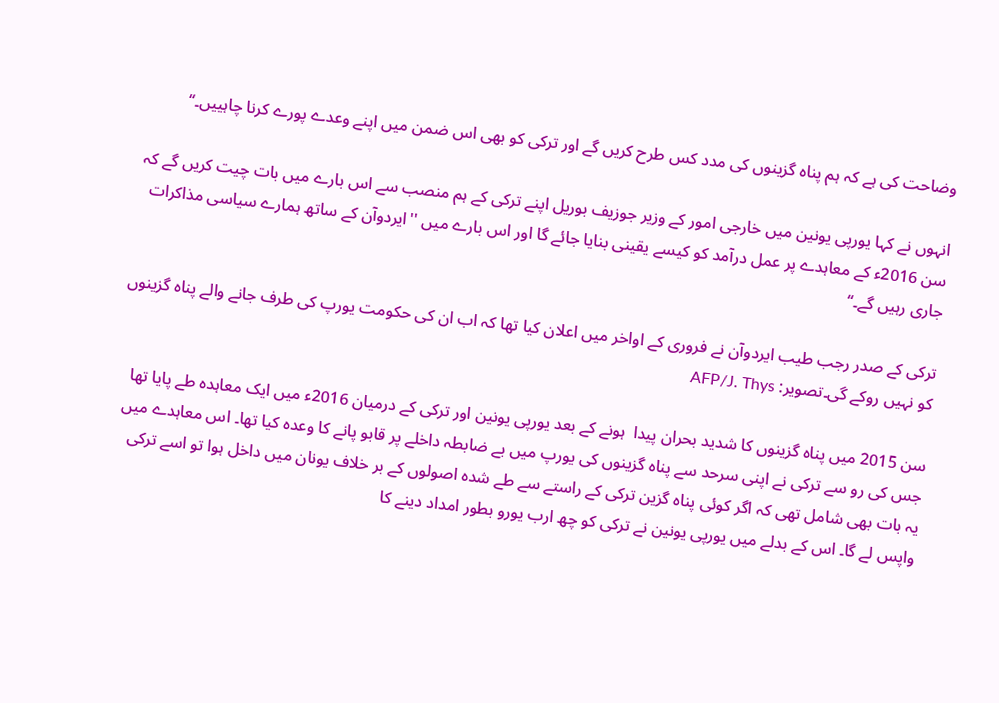وضاحت کی ہے کہ ہم پناہ گزينوں کی مدد کس طرح کریں گے اور ترکی کو بھی اس ضمن میں اپنے وعدے پورے کرنا چاہییں۔‘‘

انہوں نے کہا یورپی یونین میں خارجی امور کے وزیر جوزیف بوریل اپنے ترکی کے ہم منصب سے اس بارے میں بات چيت کریں گے کہ سن 2016ء کے معاہدے پر عمل درآمد کو کیسے یقینی بنایا جائے گا اور اس بارے میں ''ایردوآن کے ساتھ ہمارے سیاسی مذاکرات جاری رہیں گے۔‘‘

ترکی کے صدر رجب طیب ایردوآن نے فروری کے اواخر میں اعلان کیا تھا کہ اب ان کی حکومت یورپ کی طرف جانے والے پناہ گزینوں کو نہیں روکے گی۔تصویر: AFP/J. Thys

سن 2015 میں پناہ گزینوں کا شدید بحران پیدا  ہونے کے بعد یورپی یونین اور ترکی کے درمیان 2016ء میں ایک معاہدہ طے پایا تھا جس کی رو سے ترکی نے اپنی سرحد سے پناہ گزینوں کی یورپ میں بے ضابطہ داخلے پر قابو پانے کا وعدہ کیا تھا۔ اس معاہدے میں یہ بات بھی شامل تھی کہ اگر کوئی پناہ گزین ترکی کے راستے سے طے شدہ اصولوں کے بر خلاف یونان میں داخل ہوا تو اسے ترکی واپس لے گا۔ اس کے بدلے میں یورپی یونین نے ترکی کو چھ ارب یورو بطور امداد دینے کا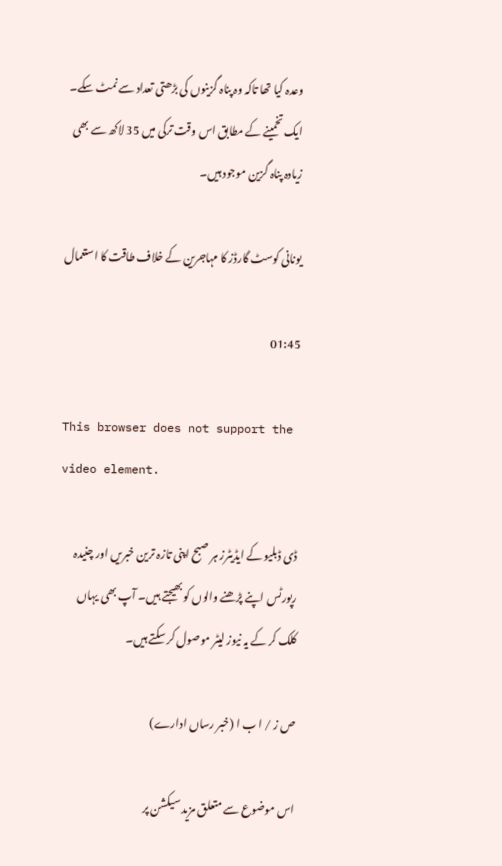وعدہ کیا تھا تاکہ وہ پناہ گزینوں کی بڑھتی تعداد سے نمٹ سکے۔ ایک تخمینے کے مطابق اس وقت ترکی میں 35 لاکھ سے بھی زیادہ پناہ گزین موجود ہیں۔

یونانی کوسٹ گارڈز کا مہاجرین کے خلاف طاقت کا استعمال

01:45

This browser does not support the video element.

ڈی ڈبلیو کے ایڈیٹرز ہر صبح اپنی تازہ ترین خبریں اور چنیدہ رپورٹس اپنے پڑھنے والوں کو بھیجتے ہیں۔ آپ بھی یہاں کلک کر کے یہ نیوز لیٹر موصول کر سکتے ہیں۔

ص ز / ا ب ا (خبر رساں ادارے)

اس موضوع سے متعلق مزید سیکشن پر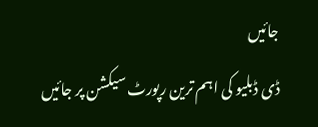جائیں
ڈی ڈبلیو کی اہم ترین رپورٹ سیکشن پر جائیں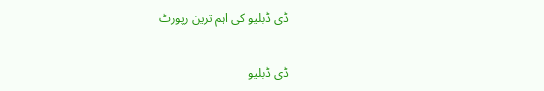ڈی ڈبلیو کی اہم ترین رپورٹ

ڈی ڈبلیو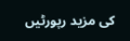کی مزید رپورٹیں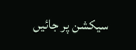سیکشن پر جائیں